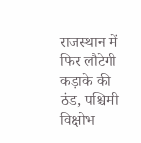राजस्थान में फिर लौटेगी कड़ाके की ठंड, पश्चिमी विक्षोभ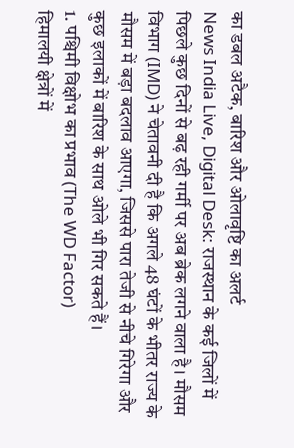का डबल अटैक, बारिश और ओलावृष्टि का अलर्ट
News India Live, Digital Desk: राजस्थान के कई जिलों में पिछले कुछ दिनों से बढ़ रही गर्मी पर अब ब्रेक लगने वाला है। मौसम विभाग (IMD) ने चेतावनी दी है कि अगले 48 घंटों के भीतर राज्य के मौसम में बड़ा बदलाव आएगा, जिससे पारा तेजी से नीचे गिरेगा और कुछ इलाकों में बारिश के साथ ओले भी गिर सकते हैं।
1. पश्चिमी विक्षोभ का प्रभाव (The WD Factor)
हिमालयी क्षेत्रों में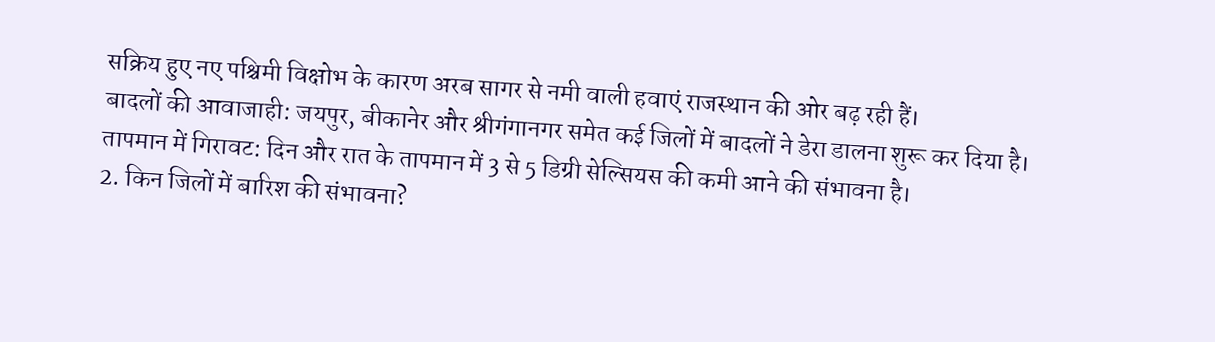सक्रिय हुए नए पश्चिमी विक्षोभ के कारण अरब सागर से नमी वाली हवाएं राजस्थान की ओर बढ़ रही हैं।
बादलों की आवाजाही: जयपुर, बीकानेर और श्रीगंगानगर समेत कई जिलों में बादलों ने डेरा डालना शुरू कर दिया है।
तापमान में गिरावट: दिन और रात के तापमान में 3 से 5 डिग्री सेल्सियस की कमी आने की संभावना है।
2. किन जिलों में बारिश की संभावना?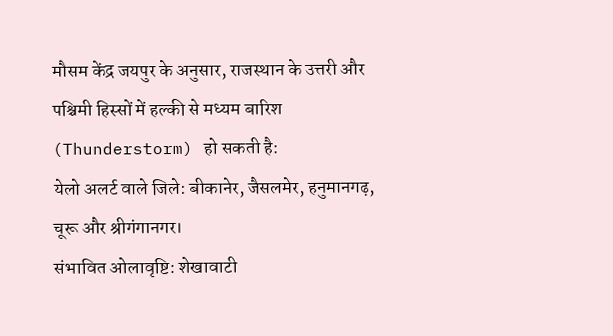मौसम केंद्र जयपुर के अनुसार, राजस्थान के उत्तरी और पश्चिमी हिस्सों में हल्की से मध्यम बारिश (Thunderstorm) हो सकती है:
येलो अलर्ट वाले जिले: बीकानेर, जैसलमेर, हनुमानगढ़, चूरू और श्रीगंगानगर।
संभावित ओलावृष्टि: शेखावाटी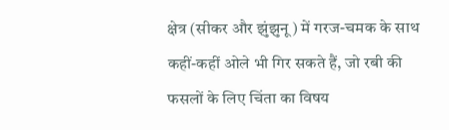क्षेत्र (सीकर और झुंझुनू) में गरज-चमक के साथ कहीं-कहीं ओले भी गिर सकते हैं, जो रबी की फसलों के लिए चिंता का विषय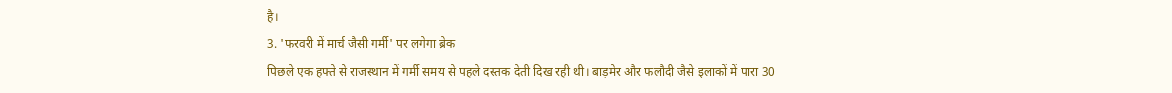है।
3. 'फरवरी में मार्च जैसी गर्मी' पर लगेगा ब्रेक
पिछले एक हफ्ते से राजस्थान में गर्मी समय से पहले दस्तक देती दिख रही थी। बाड़मेर और फलौदी जैसे इलाकों में पारा 30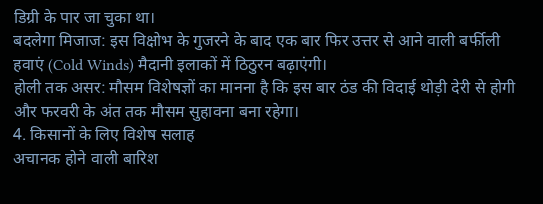डिग्री के पार जा चुका था।
बदलेगा मिजाज: इस विक्षोभ के गुजरने के बाद एक बार फिर उत्तर से आने वाली बर्फीली हवाएं (Cold Winds) मैदानी इलाकों में ठिठुरन बढ़ाएंगी।
होली तक असर: मौसम विशेषज्ञों का मानना है कि इस बार ठंड की विदाई थोड़ी देरी से होगी और फरवरी के अंत तक मौसम सुहावना बना रहेगा।
4. किसानों के लिए विशेष सलाह
अचानक होने वाली बारिश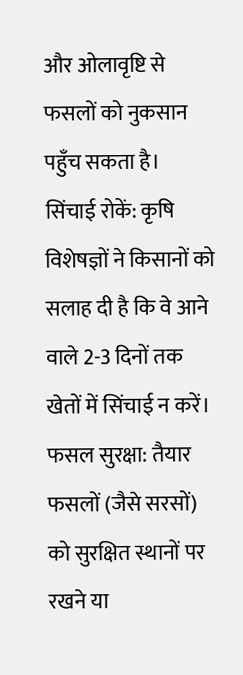और ओलावृष्टि से फसलों को नुकसान पहुँच सकता है।
सिंचाई रोकें: कृषि विशेषज्ञों ने किसानों को सलाह दी है कि वे आने वाले 2-3 दिनों तक खेतों में सिंचाई न करें।
फसल सुरक्षा: तैयार फसलों (जैसे सरसों) को सुरक्षित स्थानों पर रखने या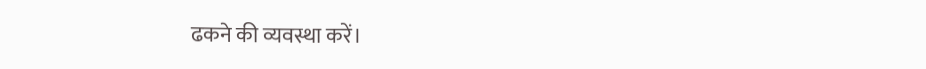ढकने की व्यवस्था करें।